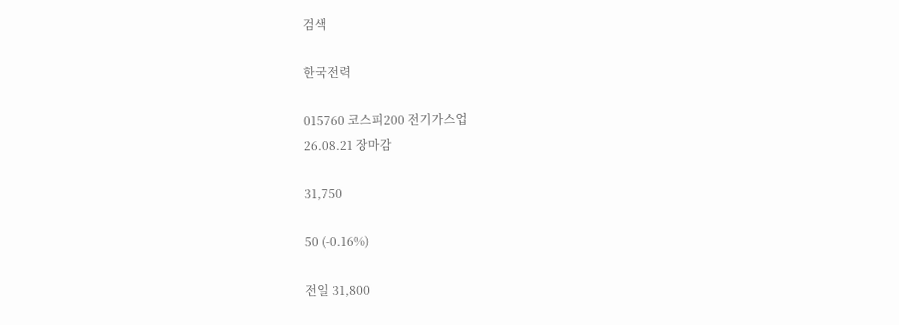검색

한국전력

015760 코스피200 전기가스업
26.08.21 장마감

31,750

50 (-0.16%)

전일 31,800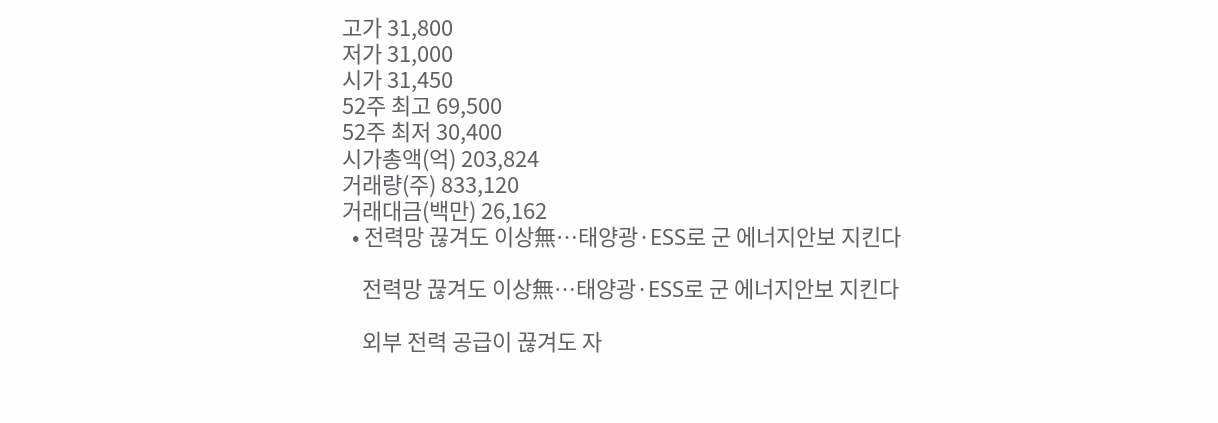고가 31,800
저가 31,000
시가 31,450
52주 최고 69,500
52주 최저 30,400
시가총액(억) 203,824
거래량(주) 833,120
거래대금(백만) 26,162
  • 전력망 끊겨도 이상無…태양광·ESS로 군 에너지안보 지킨다

    전력망 끊겨도 이상無…태양광·ESS로 군 에너지안보 지킨다

    외부 전력 공급이 끊겨도 자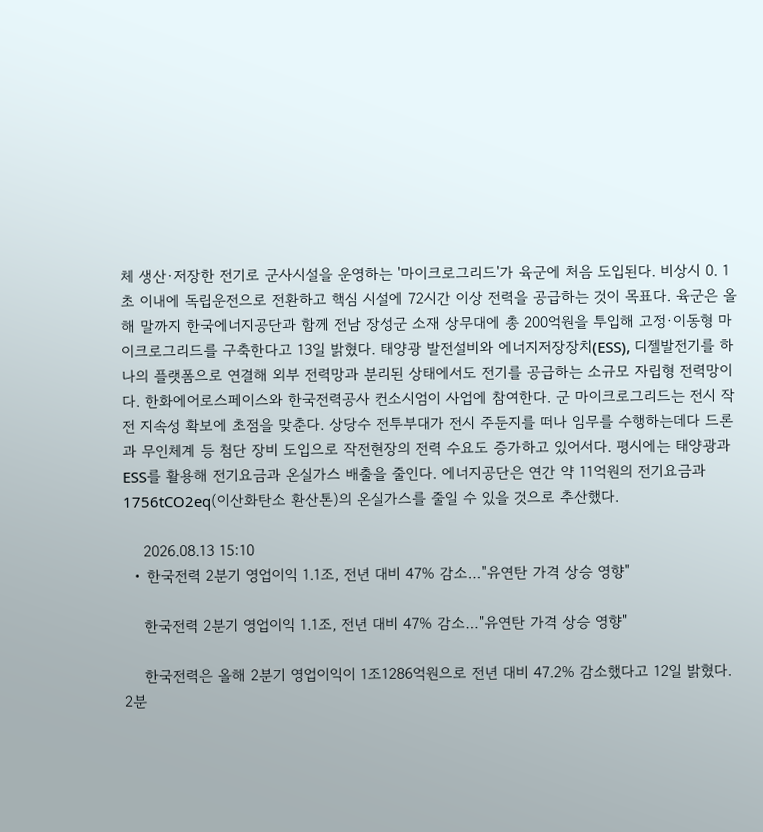체 생산·저장한 전기로 군사시설을 운영하는 '마이크로그리드'가 육군에 처음 도입된다. 비상시 0. 1초 이내에 독립운전으로 전환하고 핵심 시설에 72시간 이상 전력을 공급하는 것이 목표다. 육군은 올해 말까지 한국에너지공단과 함께 전남 장성군 소재 상무대에 총 200억원을 투입해 고정·이동형 마이크로그리드를 구축한다고 13일 밝혔다. 태양광 발전설비와 에너지저장장치(ESS), 디젤발전기를 하나의 플랫폼으로 연결해 외부 전력망과 분리된 상태에서도 전기를 공급하는 소규모 자립형 전력망이다. 한화에어로스페이스와 한국전력공사 컨소시엄이 사업에 참여한다. 군 마이크로그리드는 전시 작전 지속성 확보에 초점을 맞춘다. 상당수 전투부대가 전시 주둔지를 떠나 임무를 수행하는데다 드론과 무인체계 등 첨단 장비 도입으로 작전현장의 전력 수요도 증가하고 있어서다. 평시에는 태양광과 ESS를 활용해 전기요금과 온실가스 배출을 줄인다. 에너지공단은 연간 약 11억원의 전기요금과 1756tCO2eq(이산화탄소 환산톤)의 온실가스를 줄일 수 있을 것으로 추산했다.

    2026.08.13 15:10
  • 한국전력 2분기 영업이익 1.1조, 전년 대비 47% 감소…"유연탄 가격 상승 영향"

    한국전력 2분기 영업이익 1.1조, 전년 대비 47% 감소…"유연탄 가격 상승 영향"

    한국전력은 올해 2분기 영업이익이 1조1286억원으로 전년 대비 47.2% 감소했다고 12일 밝혔다. 2분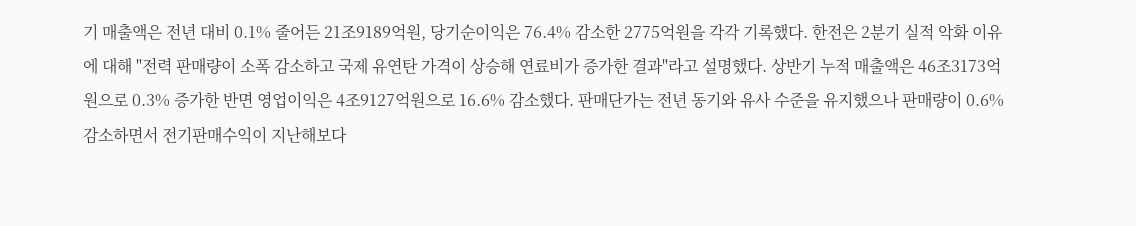기 매출액은 전년 대비 0.1% 줄어든 21조9189억원, 당기순이익은 76.4% 감소한 2775억원을 각각 기록했다. 한전은 2분기 실적 악화 이유에 대해 "전력 판매량이 소폭 감소하고 국제 유연탄 가격이 상승해 연료비가 증가한 결과"라고 설명했다. 상반기 누적 매출액은 46조3173억원으로 0.3% 증가한 반면 영업이익은 4조9127억원으로 16.6% 감소했다. 판매단가는 전년 동기와 유사 수준을 유지했으나 판매량이 0.6% 감소하면서 전기판매수익이 지난해보다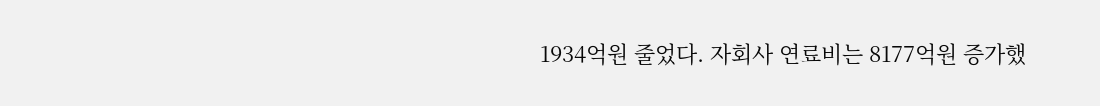1934억원 줄었다. 자회사 연료비는 8177억원 증가했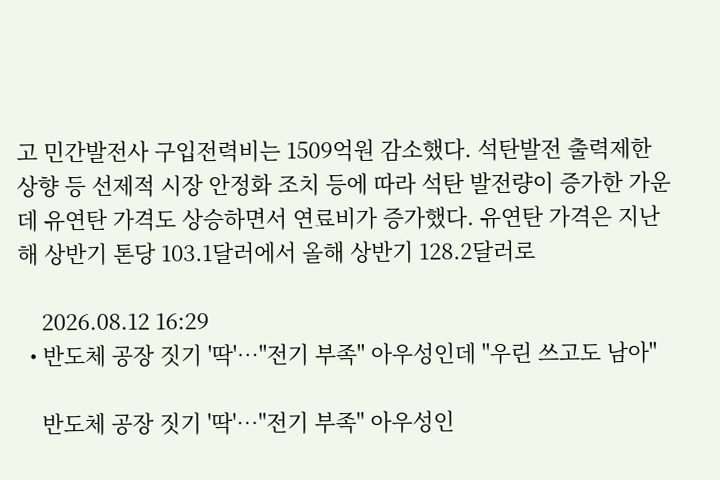고 민간발전사 구입전력비는 1509억원 감소했다. 석탄발전 출력제한 상향 등 선제적 시장 안정화 조치 등에 따라 석탄 발전량이 증가한 가운데 유연탄 가격도 상승하면서 연료비가 증가했다. 유연탄 가격은 지난해 상반기 톤당 103.1달러에서 올해 상반기 128.2달러로

    2026.08.12 16:29
  • 반도체 공장 짓기 '딱'…"전기 부족" 아우성인데 "우린 쓰고도 남아"

    반도체 공장 짓기 '딱'…"전기 부족" 아우성인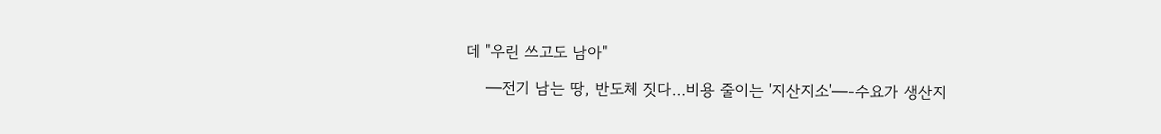데 "우린 쓰고도 남아"

    ━전기 남는 땅, 반도체 짓다…비용 줄이는 '지산지소'━-수요가 생산지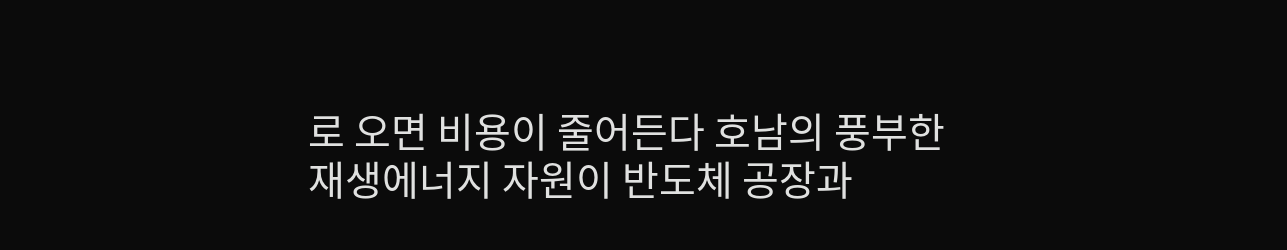로 오면 비용이 줄어든다 호남의 풍부한 재생에너지 자원이 반도체 공장과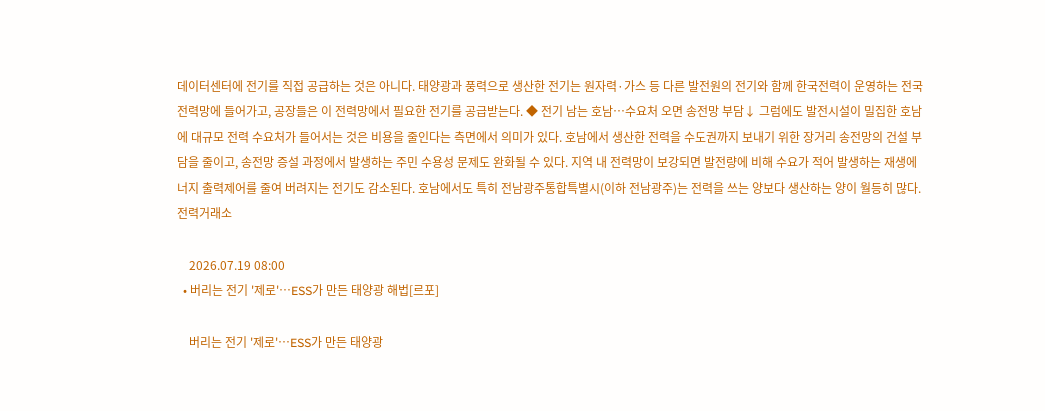데이터센터에 전기를 직접 공급하는 것은 아니다. 태양광과 풍력으로 생산한 전기는 원자력·가스 등 다른 발전원의 전기와 함께 한국전력이 운영하는 전국 전력망에 들어가고, 공장들은 이 전력망에서 필요한 전기를 공급받는다. ◆ 전기 남는 호남…수요처 오면 송전망 부담↓ 그럼에도 발전시설이 밀집한 호남에 대규모 전력 수요처가 들어서는 것은 비용을 줄인다는 측면에서 의미가 있다. 호남에서 생산한 전력을 수도권까지 보내기 위한 장거리 송전망의 건설 부담을 줄이고, 송전망 증설 과정에서 발생하는 주민 수용성 문제도 완화될 수 있다. 지역 내 전력망이 보강되면 발전량에 비해 수요가 적어 발생하는 재생에너지 출력제어를 줄여 버려지는 전기도 감소된다. 호남에서도 특히 전남광주통합특별시(이하 전남광주)는 전력을 쓰는 양보다 생산하는 양이 월등히 많다. 전력거래소

    2026.07.19 08:00
  • 버리는 전기 '제로'…ESS가 만든 태양광 해법[르포]

    버리는 전기 '제로'…ESS가 만든 태양광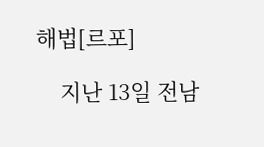해법[르포]

    지난 13일 전남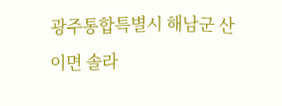광주통합특별시 해남군 산이면 솔라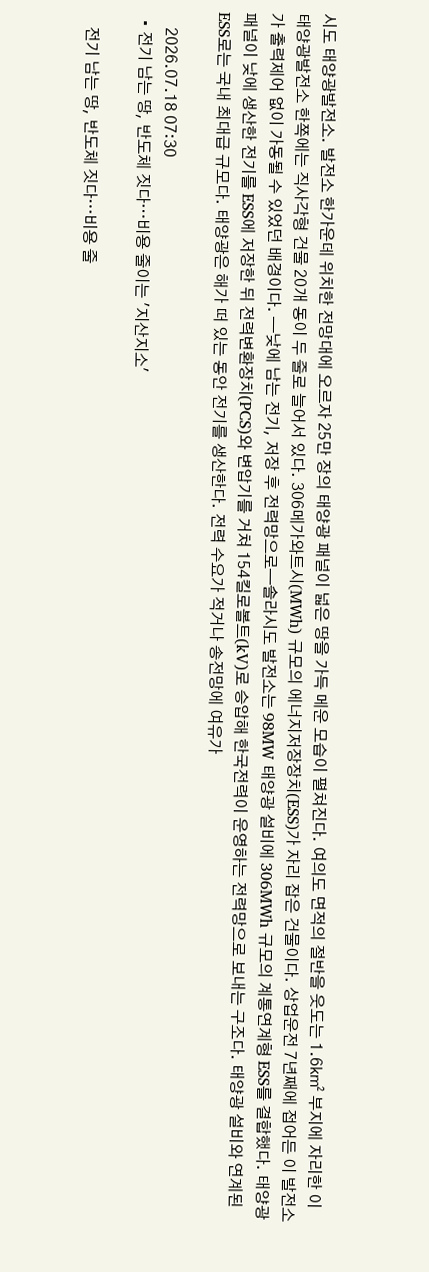시도 태양광발전소. 발전소 한가운데 위치한 전망대에 오르자 25만 장의 태양광 패널이 넓은 땅을 가득 메운 모습이 펼쳐진다. 여의도 면적의 절반을 웃도는 1.6㎢ 부지에 자리한 이 태양광발전소 한쪽에는 직사각형 건물 20개 동이 두 줄로 늘어서 있다. 306메가와트시(MWh) 규모의 에너지저장장치(ESS)가 자리 잡은 건물이다. 상업운전 7년째에 접어든 이 발전소가 출력제어 없이 가동될 수 있었던 배경이다. ━낮에 남는 전기, 저장 후 전력망으로━솔라시도 발전소는 98MW 태양광 설비에 306MWh 규모의 계통연계형 ESS를 결합했다. 태양광 패널이 낮에 생산한 전기를 ESS에 저장한 뒤 전력변환장치(PCS)와 변압기를 거쳐 154킬로볼트(kV)로 승압해 한국전력이 운영하는 전력망으로 보내는 구조다. 태양광 설비와 연계된 ESS로는 국내 최대급 규모다. 태양광은 해가 떠 있는 동안 전기를 생산한다. 전력 수요가 적거나 송전망에 여유가

    2026.07.18 07:30
  • 전기 남는 땅, 반도체 짓다…비용 줄이는 '지산지소'

    전기 남는 땅, 반도체 짓다…비용 줄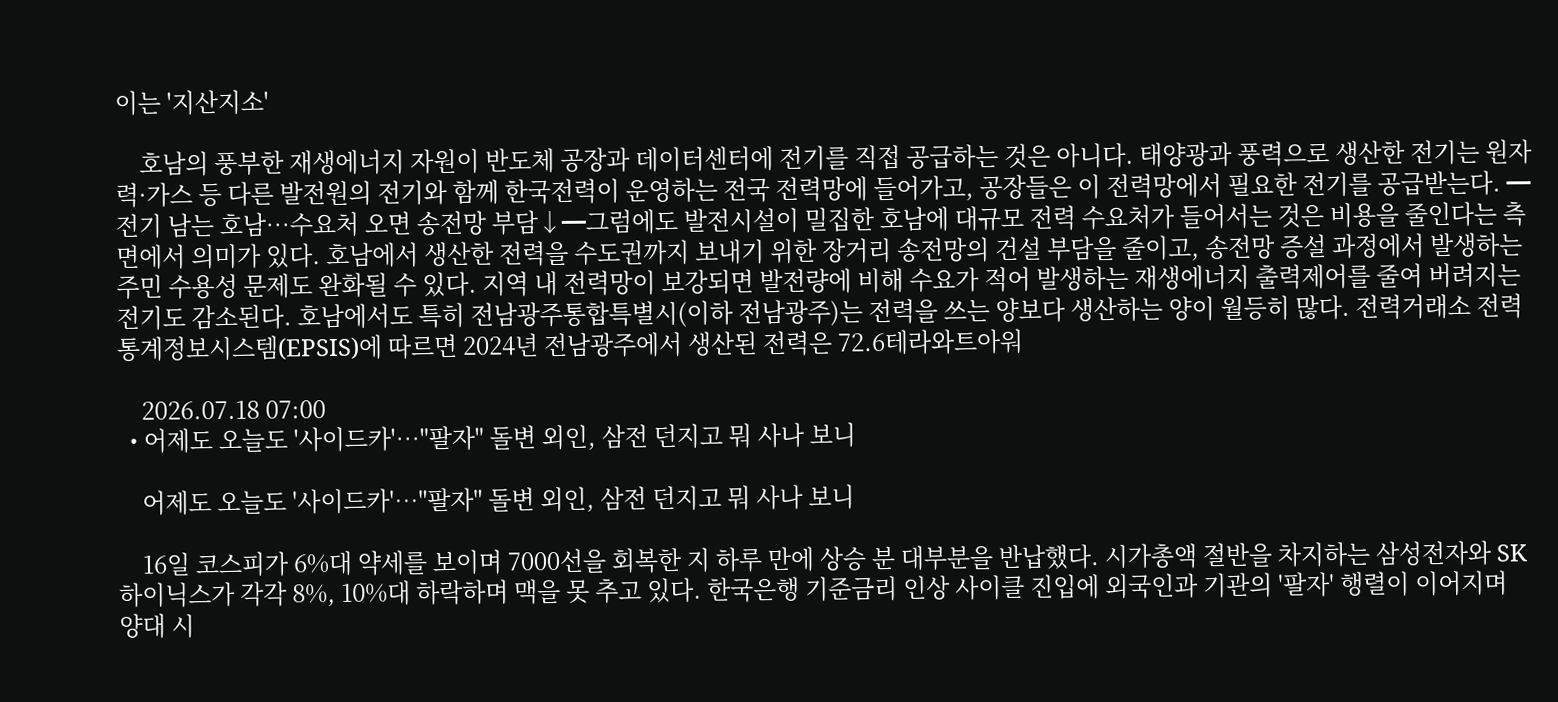이는 '지산지소'

    호남의 풍부한 재생에너지 자원이 반도체 공장과 데이터센터에 전기를 직접 공급하는 것은 아니다. 태양광과 풍력으로 생산한 전기는 원자력·가스 등 다른 발전원의 전기와 함께 한국전력이 운영하는 전국 전력망에 들어가고, 공장들은 이 전력망에서 필요한 전기를 공급받는다. ━전기 남는 호남…수요처 오면 송전망 부담↓━그럼에도 발전시설이 밀집한 호남에 대규모 전력 수요처가 들어서는 것은 비용을 줄인다는 측면에서 의미가 있다. 호남에서 생산한 전력을 수도권까지 보내기 위한 장거리 송전망의 건설 부담을 줄이고, 송전망 증설 과정에서 발생하는 주민 수용성 문제도 완화될 수 있다. 지역 내 전력망이 보강되면 발전량에 비해 수요가 적어 발생하는 재생에너지 출력제어를 줄여 버려지는 전기도 감소된다. 호남에서도 특히 전남광주통합특별시(이하 전남광주)는 전력을 쓰는 양보다 생산하는 양이 월등히 많다. 전력거래소 전력통계정보시스템(EPSIS)에 따르면 2024년 전남광주에서 생산된 전력은 72.6테라와트아워

    2026.07.18 07:00
  • 어제도 오늘도 '사이드카'…"팔자" 돌변 외인, 삼전 던지고 뭐 사나 보니

    어제도 오늘도 '사이드카'…"팔자" 돌변 외인, 삼전 던지고 뭐 사나 보니

    16일 코스피가 6%대 약세를 보이며 7000선을 회복한 지 하루 만에 상승 분 대부분을 반납했다. 시가총액 절반을 차지하는 삼성전자와 SK하이닉스가 각각 8%, 10%대 하락하며 맥을 못 추고 있다. 한국은행 기준금리 인상 사이클 진입에 외국인과 기관의 '팔자' 행렬이 이어지며 양대 시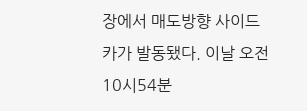장에서 매도방향 사이드카가 발동됐다. 이날 오전 10시54분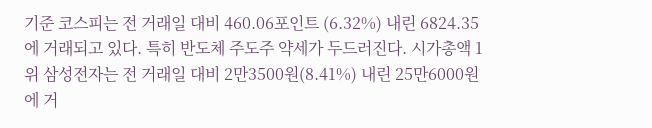기준 코스피는 전 거래일 대비 460.06포인트 (6.32%) 내린 6824.35에 거래되고 있다. 특히 반도체 주도주 약세가 두드러진다. 시가총액 1위 삼성전자는 전 거래일 대비 2만3500원(8.41%) 내린 25만6000원에 거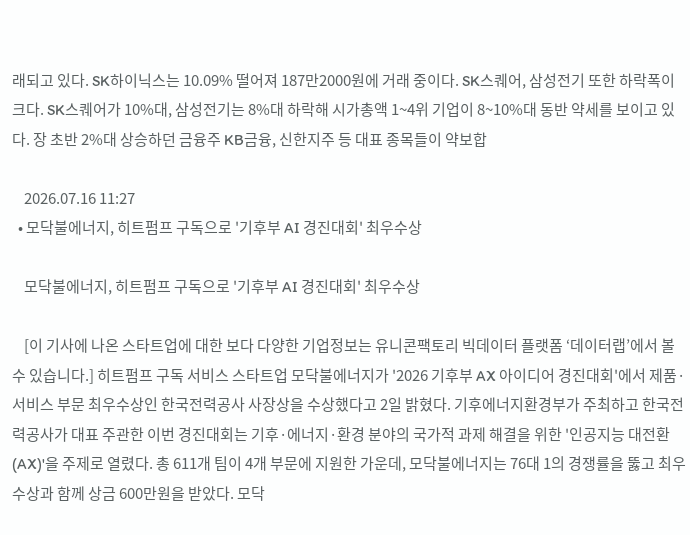래되고 있다. SK하이닉스는 10.09% 떨어져 187만2000원에 거래 중이다. SK스퀘어, 삼성전기 또한 하락폭이 크다. SK스퀘어가 10%대, 삼성전기는 8%대 하락해 시가총액 1~4위 기업이 8~10%대 동반 약세를 보이고 있다. 장 초반 2%대 상승하던 금융주 KB금융, 신한지주 등 대표 종목들이 약보합

    2026.07.16 11:27
  • 모닥불에너지, 히트펌프 구독으로 '기후부 AI 경진대회' 최우수상

    모닥불에너지, 히트펌프 구독으로 '기후부 AI 경진대회' 최우수상

    [이 기사에 나온 스타트업에 대한 보다 다양한 기업정보는 유니콘팩토리 빅데이터 플랫폼 ‘데이터랩’에서 볼 수 있습니다.] 히트펌프 구독 서비스 스타트업 모닥불에너지가 '2026 기후부 AX 아이디어 경진대회'에서 제품·서비스 부문 최우수상인 한국전력공사 사장상을 수상했다고 2일 밝혔다. 기후에너지환경부가 주최하고 한국전력공사가 대표 주관한 이번 경진대회는 기후·에너지·환경 분야의 국가적 과제 해결을 위한 '인공지능 대전환(AX)'을 주제로 열렸다. 총 611개 팀이 4개 부문에 지원한 가운데, 모닥불에너지는 76대 1의 경쟁률을 뚫고 최우수상과 함께 상금 600만원을 받았다. 모닥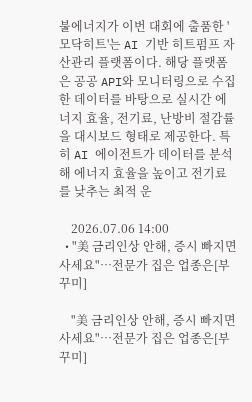불에너지가 이번 대회에 출품한 '모닥히트'는 AI 기반 히트펌프 자산관리 플랫폼이다. 해당 플랫폼은 공공 API와 모니터링으로 수집한 데이터를 바탕으로 실시간 에너지 효율, 전기료, 난방비 절감률을 대시보드 형태로 제공한다. 특히 AI 에이전트가 데이터를 분석해 에너지 효율을 높이고 전기료를 낮추는 최적 운

    2026.07.06 14:00
  • "美 금리인상 안해, 증시 빠지면 사세요"…전문가 집은 업종은[부꾸미]

    "美 금리인상 안해, 증시 빠지면 사세요"…전문가 집은 업종은[부꾸미]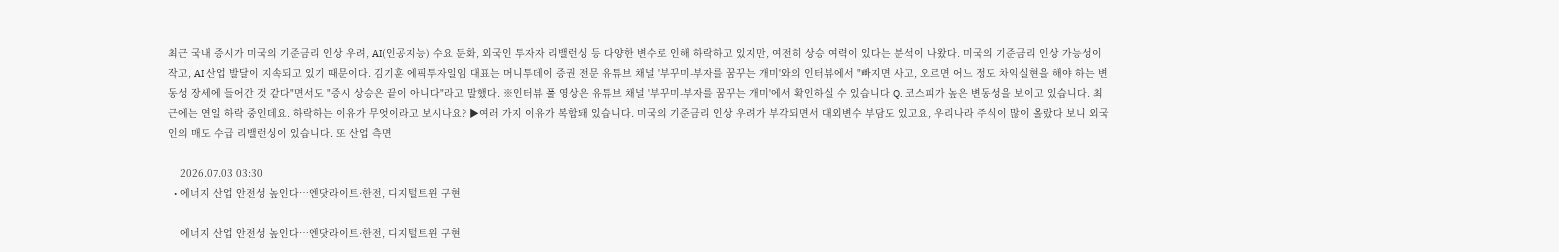최근 국내 증시가 미국의 기준금리 인상 우려, AI(인공지능) 수요 둔화, 외국인 투자자 리밸런싱 등 다양한 변수로 인해 하락하고 있지만, 여전히 상승 여력이 있다는 분석이 나왔다. 미국의 기준금리 인상 가능성이 작고, AI 산업 발달이 지속되고 있기 때문이다. 김기훈 에픽투자일임 대표는 머니투데이 증권 전문 유튜브 채널 '부꾸미-부자를 꿈꾸는 개미'와의 인터뷰에서 "빠지면 사고, 오르면 어느 정도 차익실현을 해야 하는 변동성 장세에 들어간 것 같다"면서도 "증시 상승은 끝이 아니다"라고 말했다. ※인터뷰 풀 영상은 유튜브 채널 '부꾸미-부자를 꿈꾸는 개미'에서 확인하실 수 있습니다 Q. 코스피가 높은 변동성을 보이고 있습니다. 최근에는 연일 하락 중인데요. 하락하는 이유가 무엇이라고 보시나요? ▶여러 가지 이유가 복합돼 있습니다. 미국의 기준금리 인상 우려가 부각되면서 대외변수 부담도 있고요, 우리나라 주식이 많이 올랐다 보니 외국인의 매도 수급 리밸런싱이 있습니다. 또 산업 측면

    2026.07.03 03:30
  • 에너지 산업 안전성 높인다…엔닷라이트·한전, 디지털트윈 구현

    에너지 산업 안전성 높인다…엔닷라이트·한전, 디지털트윈 구현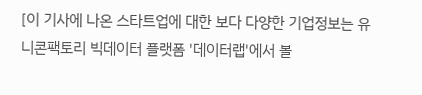[이 기사에 나온 스타트업에 대한 보다 다양한 기업정보는 유니콘팩토리 빅데이터 플랫폼 '데이터랩'에서 볼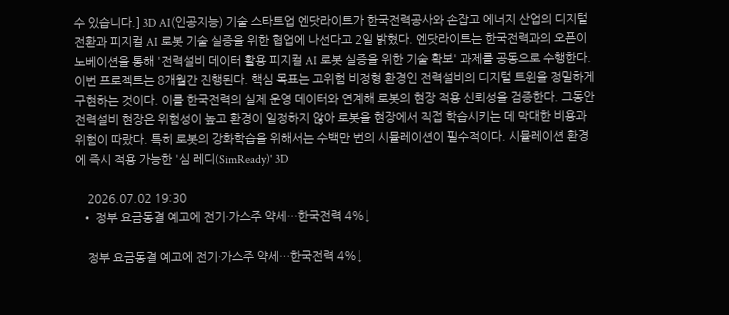수 있습니다.] 3D AI(인공지능) 기술 스타트업 엔닷라이트가 한국전력공사와 손잡고 에너지 산업의 디지털 전환과 피지컬 AI 로봇 기술 실증을 위한 협업에 나선다고 2일 밝혔다. 엔닷라이트는 한국전력과의 오픈이노베이션을 통해 '전력설비 데이터 활용 피지컬 AI 로봇 실증을 위한 기술 확보' 과제를 공동으로 수행한다. 이번 프로젝트는 8개월간 진행된다. 핵심 목표는 고위험 비정형 환경인 전력설비의 디지털 트윈을 정밀하게 구현하는 것이다. 이를 한국전력의 실제 운영 데이터와 연계해 로봇의 현장 적용 신뢰성을 검증한다. 그동안 전력설비 현장은 위험성이 높고 환경이 일정하지 않아 로봇을 현장에서 직접 학습시키는 데 막대한 비용과 위험이 따랐다. 특히 로봇의 강화학습을 위해서는 수백만 번의 시뮬레이션이 필수적이다. 시뮬레이션 환경에 즉시 적용 가능한 '심 레디(SimReady)' 3D

    2026.07.02 19:30
  • 정부 요금동결 예고에 전기·가스주 약세…한국전력 4%↓

    정부 요금동결 예고에 전기·가스주 약세…한국전력 4%↓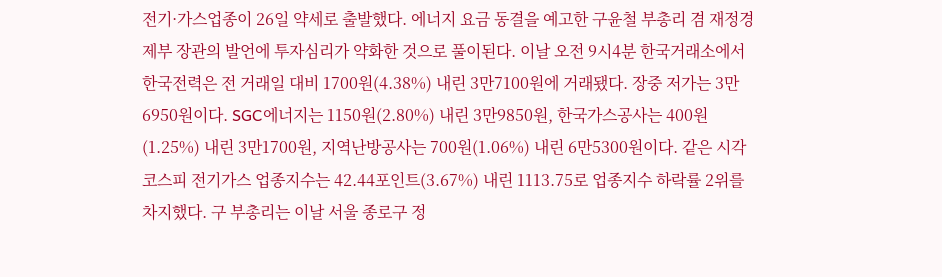전기·가스업종이 26일 약세로 출발했다. 에너지 요금 동결을 예고한 구윤철 부총리 겸 재정경제부 장관의 발언에 투자심리가 약화한 것으로 풀이된다. 이날 오전 9시4분 한국거래소에서 한국전력은 전 거래일 대비 1700원(4.38%) 내린 3만7100원에 거래됐다. 장중 저가는 3만6950원이다. SGC에너지는 1150원(2.80%) 내린 3만9850원, 한국가스공사는 400원(1.25%) 내린 3만1700원, 지역난방공사는 700원(1.06%) 내린 6만5300원이다. 같은 시각 코스피 전기가스 업종지수는 42.44포인트(3.67%) 내린 1113.75로 업종지수 하락률 2위를 차지했다. 구 부총리는 이날 서울 종로구 정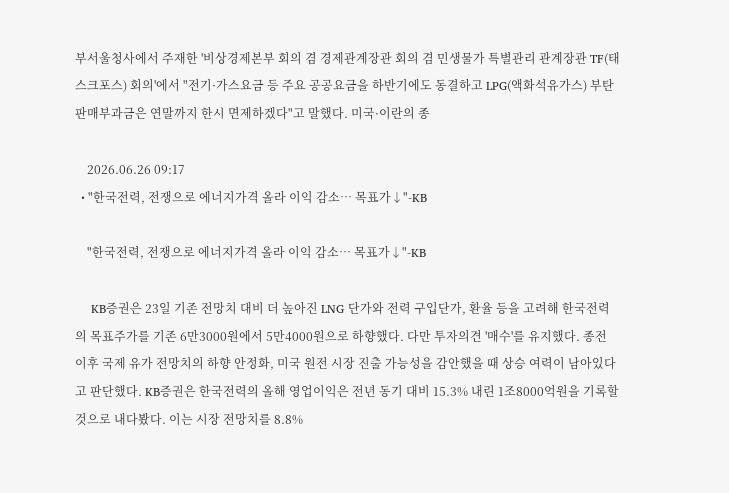부서울청사에서 주재한 '비상경제본부 회의 겸 경제관계장관 회의 겸 민생물가 특별관리 관계장관 TF(태스크포스) 회의'에서 "전기·가스요금 등 주요 공공요금을 하반기에도 동결하고 LPG(액화석유가스) 부탄 판매부과금은 연말까지 한시 면제하겠다"고 말했다. 미국·이란의 종

    2026.06.26 09:17
  • "한국전력, 전쟁으로 에너지가격 올라 이익 감소… 목표가↓"-KB

    "한국전력, 전쟁으로 에너지가격 올라 이익 감소… 목표가↓"-KB

    KB증권은 23일 기존 전망치 대비 더 높아진 LNG 단가와 전력 구입단가, 환율 등을 고려해 한국전력의 목표주가를 기존 6만3000원에서 5만4000원으로 하향했다. 다만 투자의견 '매수'를 유지했다. 종전 이후 국제 유가 전망치의 하향 안정화, 미국 원전 시장 진출 가능성을 감안했을 때 상승 여력이 남아있다고 판단했다. KB증권은 한국전력의 올해 영업이익은 전년 동기 대비 15.3% 내린 1조8000억원을 기록할 것으로 내다봤다. 이는 시장 전망치를 8.8%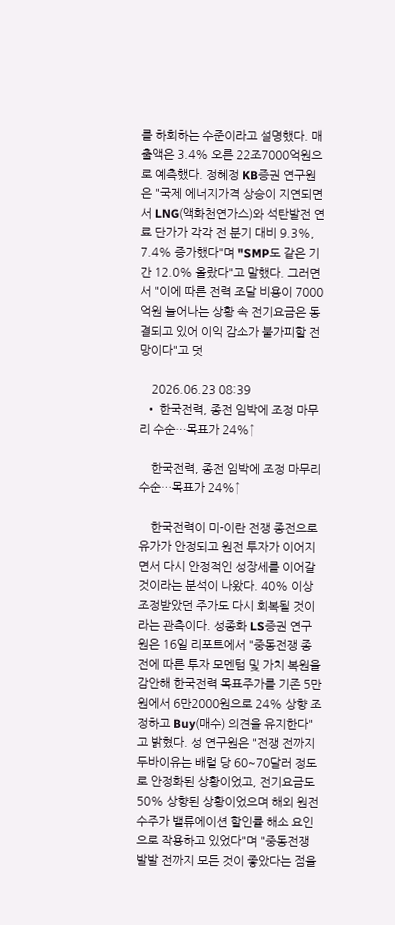를 하회하는 수준이라고 설명했다. 매출액은 3.4% 오른 22조7000억원으로 예측했다. 정혜정 KB증권 연구원은 "국제 에너지가격 상승이 지연되면서 LNG(액화천연가스)와 석탄발전 연료 단가가 각각 전 분기 대비 9.3%, 7.4% 증가했다"며 "SMP도 같은 기간 12.0% 올랐다"고 말했다. 그러면서 "이에 따른 전력 조달 비용이 7000억원 늘어나는 상황 속 전기요금은 동결되고 있어 이익 감소가 불가피할 전망이다"고 덧

    2026.06.23 08:39
  • 한국전력, 종전 임박에 조정 마무리 수순…목표가 24%↑

    한국전력, 종전 임박에 조정 마무리 수순…목표가 24%↑

    한국전력이 미-이란 전쟁 종전으로 유가가 안정되고 원전 투자가 이어지면서 다시 안정적인 성장세를 이어갈 것이라는 분석이 나왔다. 40% 이상 조정받았던 주가도 다시 회복될 것이라는 관측이다. 성종화 LS증권 연구원은 16일 리포트에서 "중동전쟁 종전에 따른 투자 모멘텀 및 가치 복원을 감안해 한국전력 목표주가를 기존 5만원에서 6만2000원으로 24% 상향 조정하고 Buy(매수) 의견을 유지한다"고 밝혔다. 성 연구원은 "전쟁 전까지 두바이유는 배럴 당 60~70달러 정도로 안정화된 상황이었고, 전기요금도 50% 상향된 상황이었으며 해외 원전 수주가 밸류에이션 할인률 해소 요인으로 작용하고 있었다"며 "중동전쟁 발발 전까지 모든 것이 좋았다는 점을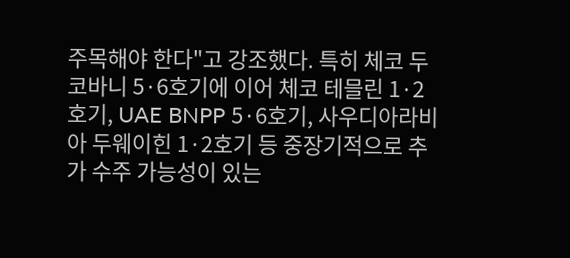주목해야 한다"고 강조했다. 특히 체코 두코바니 5·6호기에 이어 체코 테믈린 1·2호기, UAE BNPP 5·6호기, 사우디아라비아 두웨이힌 1·2호기 등 중장기적으로 추가 수주 가능성이 있는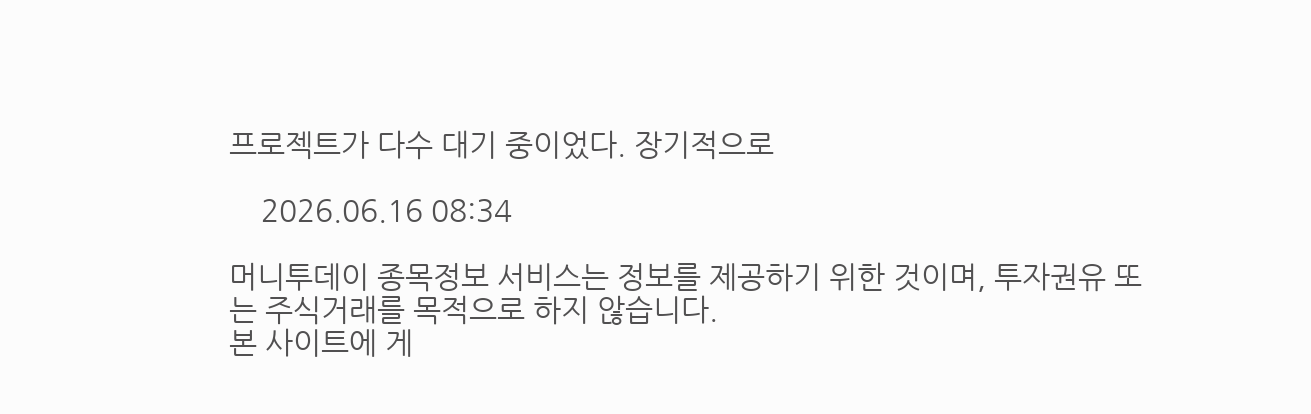프로젝트가 다수 대기 중이었다. 장기적으로

    2026.06.16 08:34

머니투데이 종목정보 서비스는 정보를 제공하기 위한 것이며, 투자권유 또는 주식거래를 목적으로 하지 않습니다.
본 사이트에 게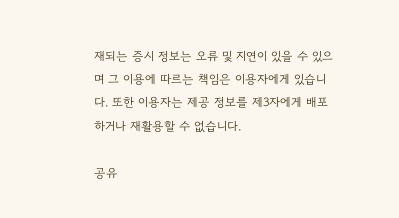재되는 증시 정보는 오류 및 지연이 있을 수 있으며 그 이용에 따르는 책임은 이용자에게 있습니다. 또한 이용자는 제공 정보를 제3자에게 배포하거나 재활용할 수 없습니다.

공유